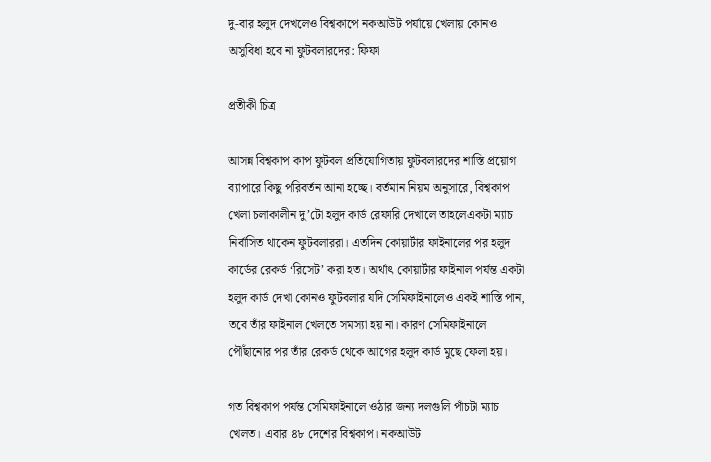দু-বার হলুদ দেখলেও বিশ্বকাপে নকআউট পর্যায়ে খেলায় কোনও অসুবিধা হবে না ফুটবলারদের: ফিফা

প্রতীকী চিত্র

আসন্ন বিশ্বকাপ কাপ ফুটবল প্রতিযোগিতায় ফুটবলারদের শাস্তি প্রয়োগ ব্যাপারে কিছু পরিবর্তন আনা হচ্ছে। বর্তমান নিয়ম অনুসারে, বিশ্বকাপ খেলা চলাকালীন দু’টো হলুদ কার্ড রেফারি দেখালে তাহলেএকটা ম্যাচ নির্বাসিত থাকেন ফুটবলাররা। এতদিন কোয়ার্টার ফাইনালের পর হলুদ কার্ডের রেকর্ড ‘রিসেট’ করা হত। অর্থাৎ কোয়ার্টার ফাইনাল পর্যন্ত একটা হলুদ কার্ড দেখা কোনও ফুটবলার যদি সেমিফাইনালেও একই শাস্তি পান, তবে তাঁর ফাইনাল খেলতে সমস্যা হয় না। কারণ সেমিফাইনালে পৌঁছানোর পর তাঁর রেকর্ড থেকে আগের হলুদ কার্ড মুছে ফেলা হয়।

গত বিশ্বকাপ পর্যন্ত সেমিফাইনালে ওঠার জন্য দলগুলি পাঁচটা ম্যাচ খেলত। এবার ৪৮ দেশের বিশ্বকাপ। নকআউট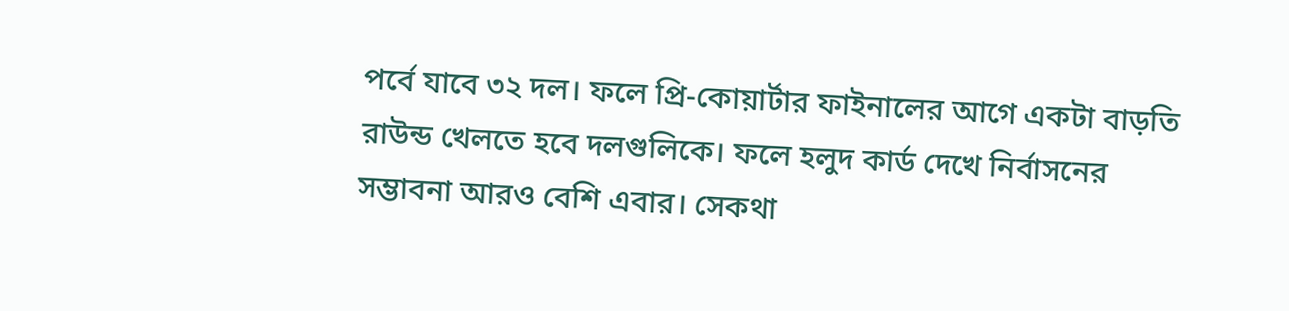পর্বে যাবে ৩২ দল। ফলে প্রি-কোয়ার্টার ফাইনালের আগে একটা বাড়তি রাউন্ড খেলতে হবে দলগুলিকে। ফলে হলুদ কার্ড দেখে নির্বাসনের সম্ভাবনা আরও বেশি এবার। সেকথা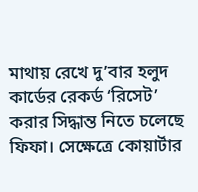মাথায় রেখে দু’বার হলুদ কার্ডের রেকর্ড ‘রিসেট’ করার সিদ্ধান্ত নিতে চলেছে ফিফা। সেক্ষেত্রে কোয়ার্টার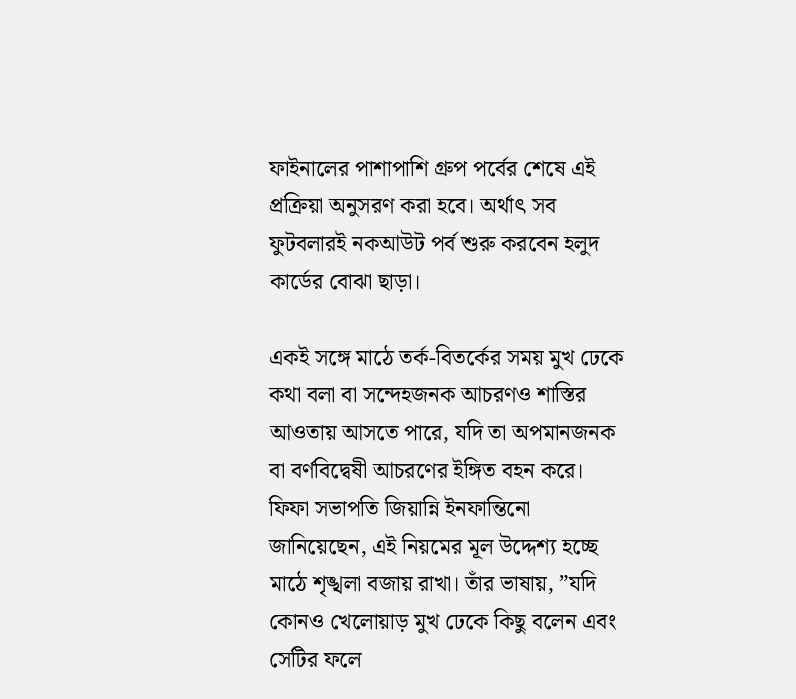ফাইনালের পাশাপাশি গ্রুপ পর্বের শেষে এই প্রক্রিয়া অনুসরণ করা হবে। অর্থাৎ সব ফুটবলারই নকআউট পর্ব শুরু করবেন হলুদ কার্ডের বোঝা ছাড়া।

একই সঙ্গে মাঠে তর্ক-বিতর্কের সময় মুখ ঢেকে কথা বলা বা সন্দেহজনক আচরণও শাস্তির আওতায় আসতে পারে, যদি তা অপমানজনক বা বর্ণবিদ্বেষী আচরণের ইঙ্গিত বহন করে।
ফিফা সভাপতি জিয়ান্নি ইনফান্তিনো জানিয়েছেন, এই নিয়মের মূল উদ্দেশ্য হচ্ছে মাঠে শৃঙ্খলা বজায় রাখা। তাঁর ভাষায়, ”যদি কোনও খেলোয়াড় মুখ ঢেকে কিছু বলেন এবং সেটির ফলে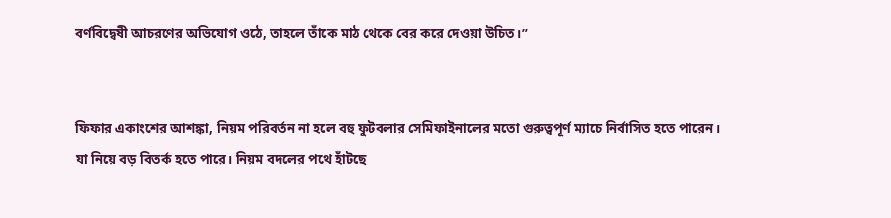বর্ণবিদ্বেষী আচরণের অভিযোগ ওঠে, তাহলে তাঁকে মাঠ থেকে বের করে দেওয়া উচিত।”


ফিফার একাংশের আশঙ্কা, নিয়ম পরিবর্তন না হলে বহু ফুটবলার সেমিফাইনালের মতো গুরুত্বপূর্ণ ম্যাচে নির্বাসিত হতে পারেন। যা নিয়ে বড় বিতর্ক হতে পারে। নিয়ম বদলের পথে হাঁটছে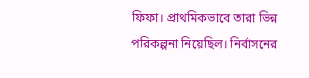ফিফা। প্রাথমিকভাবে তারা ভিন্ন পরিকল্পনা নিয়েছিল। নির্বাসনের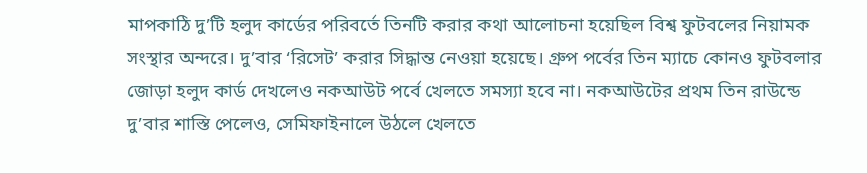মাপকাঠি দু’টি হলুদ কার্ডের পরিবর্তে তিনটি করার কথা আলোচনা হয়েছিল বিশ্ব ফুটবলের নিয়ামক সংস্থার অন্দরে। দু’বার ‘রিসেট’ করার সিদ্ধান্ত নেওয়া হয়েছে। গ্রুপ পর্বের তিন ম্যাচে কোনও ফুটবলার জোড়া হলুদ কার্ড দেখলেও নকআউট পর্বে খেলতে সমস্যা হবে না। নকআউটের প্রথম তিন রাউন্ডে দু’বার শাস্তি পেলেও, সেমিফাইনালে উঠলে খেলতে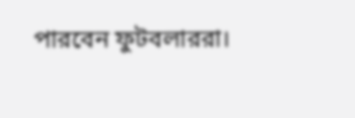পারবেন ফুটবলাররা।